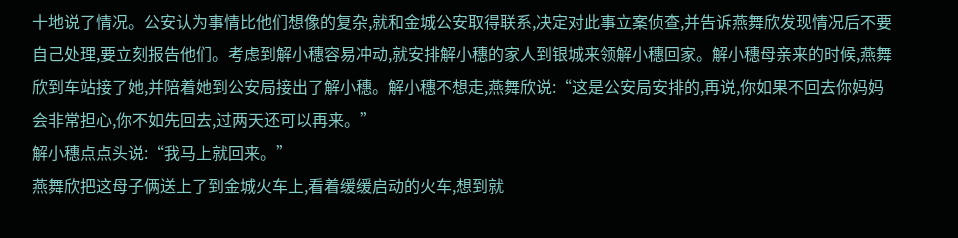十地说了情况。公安认为事情比他们想像的复杂,就和金城公安取得联系,决定对此事立案侦查,并告诉燕舞欣发现情况后不要自己处理,要立刻报告他们。考虑到解小穗容易冲动,就安排解小穗的家人到银城来领解小穗回家。解小穗母亲来的时候,燕舞欣到车站接了她,并陪着她到公安局接出了解小穗。解小穗不想走,燕舞欣说:“这是公安局安排的,再说,你如果不回去你妈妈会非常担心,你不如先回去,过两天还可以再来。”
解小穗点点头说:“我马上就回来。”
燕舞欣把这母子俩送上了到金城火车上,看着缓缓启动的火车,想到就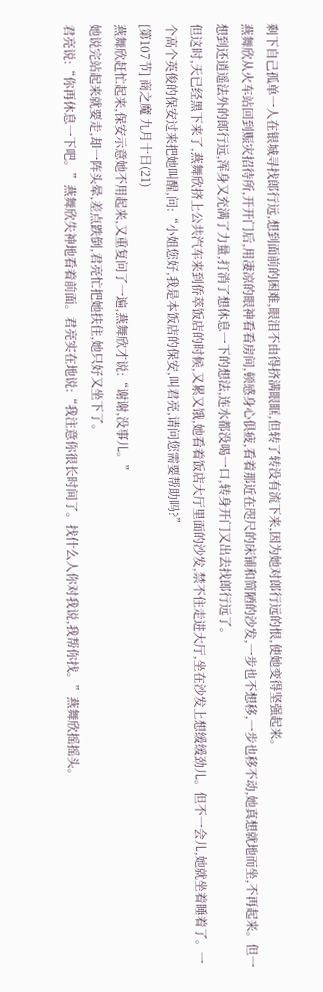剩下自己孤单一人在银城寻找郎行远,想到面前的困难,眼泪不由得挤满眼眶,但转了转没有流下来,因为她对郎行远的恨,使她变得坚强起来。
燕舞欣从火车站回到赈灾招待所,开开门后,用凄凉的眼神看看房间,顿感身心俱疲,看着那近在咫尺的床铺和简陋的沙发,一步也不想移,一步也移不动,她真想就地而坐,不再起来。但一想到还逍遥法外的郎行远,浑身又充满了力量,打消了想休息一下的想法,连水都没喝一口,转身开门又出去找郎行远了。
但这时,天已经黑下来了,燕舞欣挤上公共汽车来到侨萃饭店的时候,又累又饿,她看着饭店大厅里面的沙发,禁不住走进大厅,坐在沙发上想缓缓劲儿。但不一会儿,她就坐着睡着了。一个高个英俊的保安过来把她叫醒,问:“小姐您好,我是本饭店的保安,叫君亮,请问您需要帮助吗?”
[第107节] 商之魔 九月十日(21)
燕舞欣赶忙起来,保安示意她不用起来,又重复问了一遍,燕舞欣才说:“谢谢,没事儿。”
她说完站起来就要走,却一阵头晕,差点跌倒,君亮忙把她扶住,她只好又坐下了。
君亮说:“你再休息一下吧。”燕舞欣失神地看着前面。君亮实在地说:“我注意你很长时间了。找什么人你对我说,我帮你找。”燕舞欣摇摇头。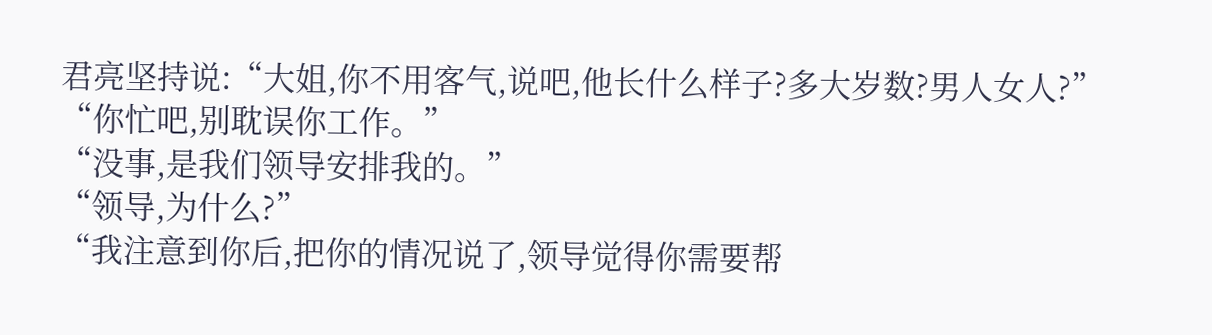君亮坚持说:“大姐,你不用客气,说吧,他长什么样子?多大岁数?男人女人?”
“你忙吧,别耽误你工作。”
“没事,是我们领导安排我的。”
“领导,为什么?”
“我注意到你后,把你的情况说了,领导觉得你需要帮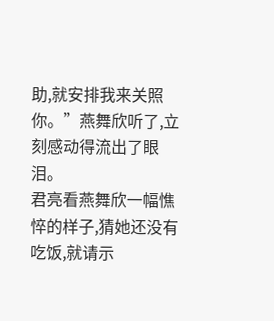助,就安排我来关照你。”燕舞欣听了,立刻感动得流出了眼泪。
君亮看燕舞欣一幅憔悴的样子,猜她还没有吃饭,就请示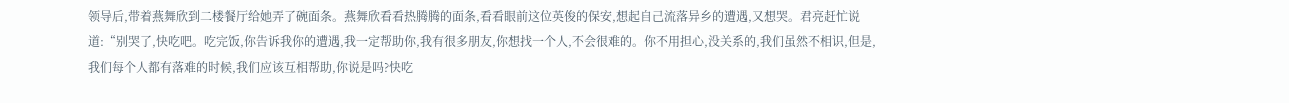领导后,带着燕舞欣到二楼餐厅给她弄了碗面条。燕舞欣看看热腾腾的面条,看看眼前这位英俊的保安,想起自己流落异乡的遭遇,又想哭。君亮赶忙说道:“别哭了,快吃吧。吃完饭,你告诉我你的遭遇,我一定帮助你,我有很多朋友,你想找一个人,不会很难的。你不用担心,没关系的,我们虽然不相识,但是,我们每个人都有落难的时候,我们应该互相帮助,你说是吗?快吃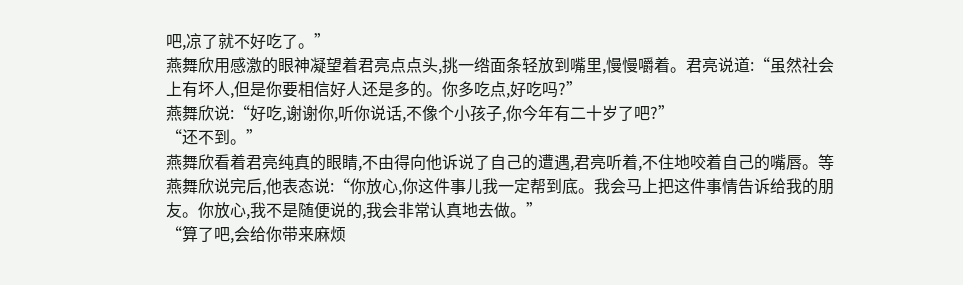吧,凉了就不好吃了。”
燕舞欣用感激的眼神凝望着君亮点点头,挑一绺面条轻放到嘴里,慢慢嚼着。君亮说道:“虽然社会上有坏人,但是你要相信好人还是多的。你多吃点,好吃吗?”
燕舞欣说:“好吃,谢谢你,听你说话,不像个小孩子,你今年有二十岁了吧?”
“还不到。”
燕舞欣看着君亮纯真的眼睛,不由得向他诉说了自己的遭遇,君亮听着,不住地咬着自己的嘴唇。等燕舞欣说完后,他表态说:“你放心,你这件事儿我一定帮到底。我会马上把这件事情告诉给我的朋友。你放心,我不是随便说的,我会非常认真地去做。”
“算了吧,会给你带来麻烦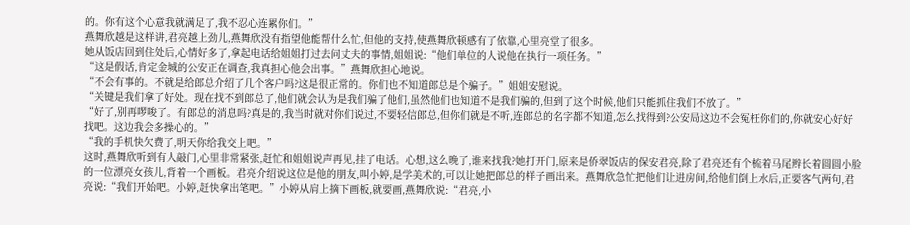的。你有这个心意我就满足了,我不忍心连累你们。”
燕舞欣越是这样讲,君亮越上劲儿,燕舞欣没有指望他能帮什么忙,但他的支持,使燕舞欣顿感有了依靠,心里亮堂了很多。
她从饭店回到住处后,心情好多了,拿起电话给姐姐打过去问丈夫的事情,姐姐说:“他们单位的人说他在执行一项任务。”
“这是假话,肯定金城的公安正在调查,我真担心他会出事。”燕舞欣担心地说。
“不会有事的。不就是给郎总介绍了几个客户吗?这是很正常的。你们也不知道郎总是个骗子。”姐姐安慰说。
“关键是我们拿了好处。现在找不到郎总了,他们就会认为是我们骗了他们,虽然他们也知道不是我们骗的,但到了这个时候,他们只能抓住我们不放了。”
“好了,别再啰唆了。有郎总的消息吗?真是的,我当时就对你们说过,不要轻信郎总,但你们就是不听,连郎总的名字都不知道,怎么找得到?公安局这边不会冤枉你们的,你就安心好好找吧。这边我会多操心的。”
“我的手机快欠费了,明天你给我交上吧。”
这时,燕舞欣听到有人敲门,心里非常紧张,赶忙和姐姐说声再见,挂了电话。心想,这么晚了,谁来找我?她打开门,原来是侨翠饭店的保安君亮,除了君亮还有个梳着马尾辫长着圆圆小脸的一位漂亮女孩儿,背着一个画板。君亮介绍说这位是他的朋友,叫小婷,是学美术的,可以让她把郎总的样子画出来。燕舞欣急忙把他们让进房间,给他们倒上水后,正要客气两句,君亮说:“我们开始吧。小婷,赶快拿出笔吧。”小婷从肩上摘下画板,就要画,燕舞欣说:“君亮,小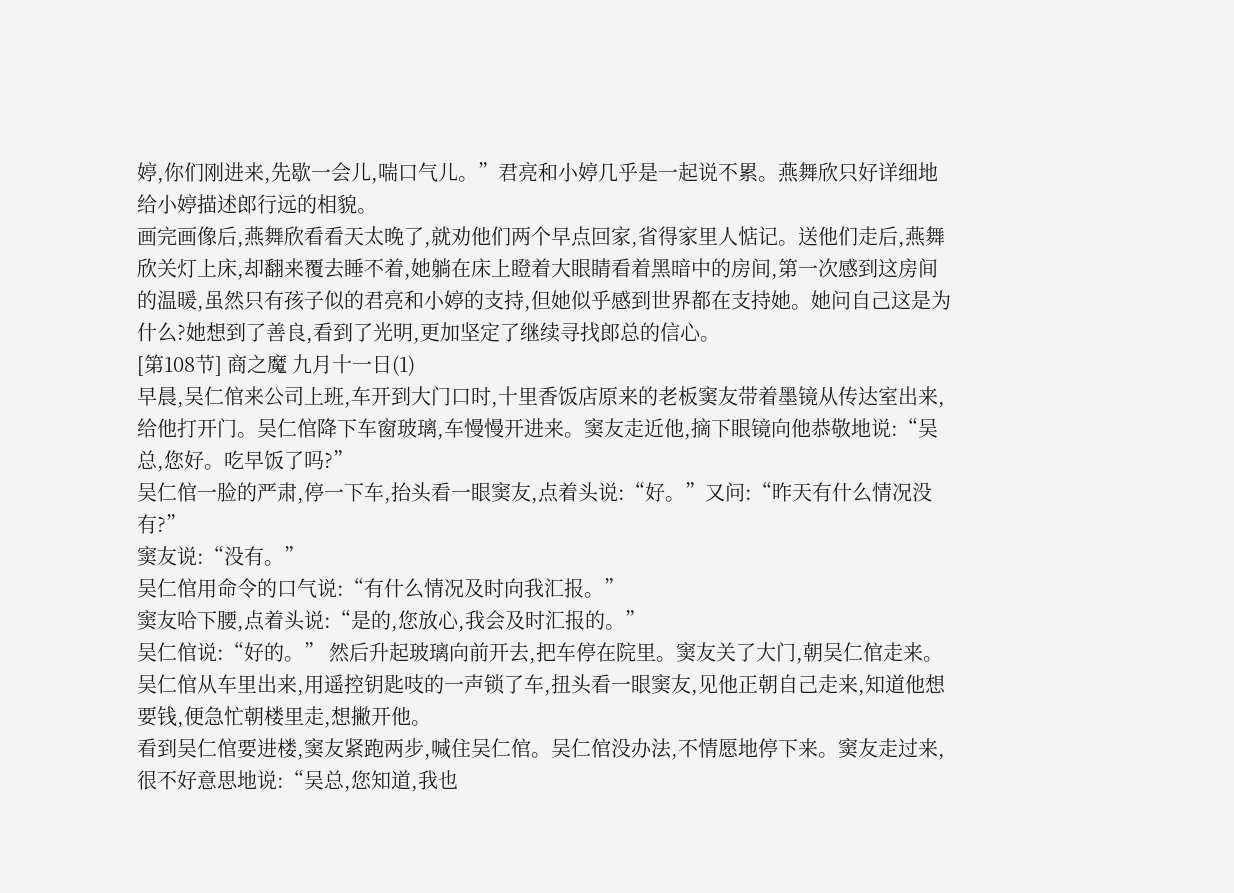婷,你们刚进来,先歇一会儿,喘口气儿。”君亮和小婷几乎是一起说不累。燕舞欣只好详细地给小婷描述郎行远的相貌。
画完画像后,燕舞欣看看天太晚了,就劝他们两个早点回家,省得家里人惦记。送他们走后,燕舞欣关灯上床,却翻来覆去睡不着,她躺在床上瞪着大眼睛看着黑暗中的房间,第一次感到这房间的温暖,虽然只有孩子似的君亮和小婷的支持,但她似乎感到世界都在支持她。她问自己这是为什么?她想到了善良,看到了光明,更加坚定了继续寻找郎总的信心。
[第108节] 商之魔 九月十一日(1)
早晨,吴仁倌来公司上班,车开到大门口时,十里香饭店原来的老板窦友带着墨镜从传达室出来,给他打开门。吴仁倌降下车窗玻璃,车慢慢开进来。窦友走近他,摘下眼镜向他恭敬地说:“吴总,您好。吃早饭了吗?”
吴仁倌一脸的严肃,停一下车,抬头看一眼窦友,点着头说:“好。”又问:“昨天有什么情况没有?”
窦友说:“没有。”
吴仁倌用命令的口气说:“有什么情况及时向我汇报。”
窦友哈下腰,点着头说:“是的,您放心,我会及时汇报的。”
吴仁倌说:“好的。” 然后升起玻璃向前开去,把车停在院里。窦友关了大门,朝吴仁倌走来。吴仁倌从车里出来,用遥控钥匙吱的一声锁了车,扭头看一眼窦友,见他正朝自己走来,知道他想要钱,便急忙朝楼里走,想撇开他。
看到吴仁倌要进楼,窦友紧跑两步,喊住吴仁倌。吴仁倌没办法,不情愿地停下来。窦友走过来,很不好意思地说:“吴总,您知道,我也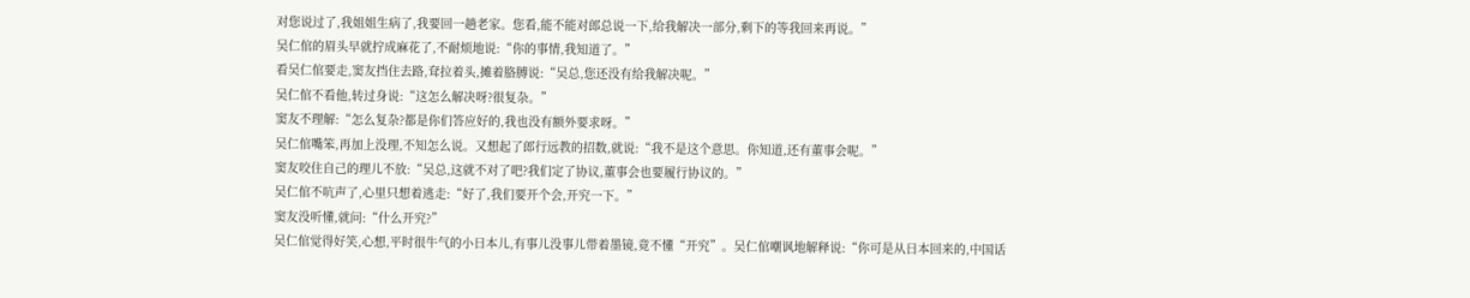对您说过了,我姐姐生病了,我要回一趟老家。您看,能不能对郎总说一下,给我解决一部分,剩下的等我回来再说。”
吴仁倌的眉头早就拧成麻花了,不耐烦地说:“你的事情,我知道了。”
看吴仁倌要走,窦友挡住去路,耷拉着头,摊着胳膊说:“吴总,您还没有给我解决呢。”
吴仁倌不看他,转过身说:“这怎么解决呀?很复杂。”
窦友不理解:“怎么复杂?都是你们答应好的,我也没有额外要求呀。”
吴仁倌嘴笨,再加上没理,不知怎么说。又想起了郎行远教的招数,就说:“我不是这个意思。你知道,还有董事会呢。”
窦友咬住自己的理儿不放:“吴总,这就不对了吧?我们定了协议,董事会也要履行协议的。”
吴仁倌不吭声了,心里只想着逃走:“好了,我们要开个会,开究一下。”
窦友没听懂,就问:“什么开究?”
吴仁倌觉得好笑,心想,平时很牛气的小日本儿,有事儿没事儿带着墨镜,竟不懂“开究”。吴仁倌嘲讽地解释说:“你可是从日本回来的,中国话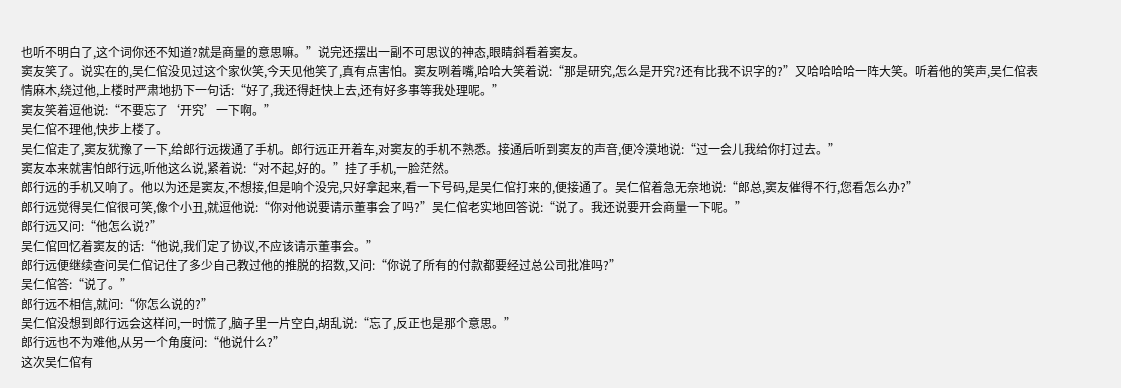也听不明白了,这个词你还不知道?就是商量的意思嘛。”说完还摆出一副不可思议的神态,眼睛斜看着窦友。
窦友笑了。说实在的,吴仁倌没见过这个家伙笑,今天见他笑了,真有点害怕。窦友咧着嘴,哈哈大笑着说:“那是研究,怎么是开究?还有比我不识字的?”又哈哈哈哈一阵大笑。听着他的笑声,吴仁倌表情麻木,绕过他,上楼时严肃地扔下一句话:“好了,我还得赶快上去,还有好多事等我处理呢。”
窦友笑着逗他说:“不要忘了‘开究’一下啊。”
吴仁倌不理他,快步上楼了。
吴仁倌走了,窦友犹豫了一下,给郎行远拨通了手机。郎行远正开着车,对窦友的手机不熟悉。接通后听到窦友的声音,便冷漠地说:“过一会儿我给你打过去。”
窦友本来就害怕郎行远,听他这么说,紧着说:“对不起,好的。”挂了手机,一脸茫然。
郎行远的手机又响了。他以为还是窦友,不想接,但是响个没完,只好拿起来,看一下号码,是吴仁倌打来的,便接通了。吴仁倌着急无奈地说:“郎总,窦友催得不行,您看怎么办?”
郎行远觉得吴仁倌很可笑,像个小丑,就逗他说:“你对他说要请示董事会了吗?”吴仁倌老实地回答说:“说了。我还说要开会商量一下呢。”
郎行远又问:“他怎么说?”
吴仁倌回忆着窦友的话:“他说,我们定了协议,不应该请示董事会。”
郎行远便继续查问吴仁倌记住了多少自己教过他的推脱的招数,又问:“你说了所有的付款都要经过总公司批准吗?”
吴仁倌答:“说了。”
郎行远不相信,就问:“你怎么说的?”
吴仁倌没想到郎行远会这样问,一时慌了,脑子里一片空白,胡乱说:“忘了,反正也是那个意思。”
郎行远也不为难他,从另一个角度问:“他说什么?”
这次吴仁倌有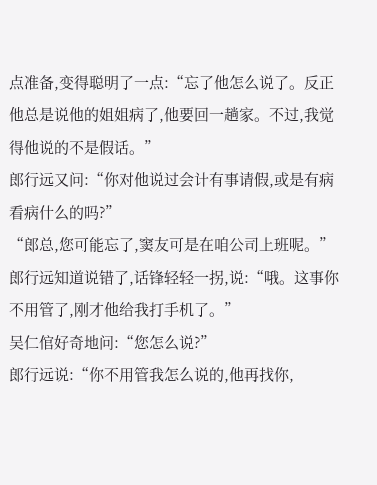点准备,变得聪明了一点:“忘了他怎么说了。反正他总是说他的姐姐病了,他要回一趟家。不过,我觉得他说的不是假话。”
郎行远又问:“你对他说过会计有事请假,或是有病看病什么的吗?”
“郎总,您可能忘了,窦友可是在咱公司上班呢。”
郎行远知道说错了,话锋轻轻一拐,说:“哦。这事你不用管了,刚才他给我打手机了。”
吴仁倌好奇地问:“您怎么说?”
郎行远说:“你不用管我怎么说的,他再找你,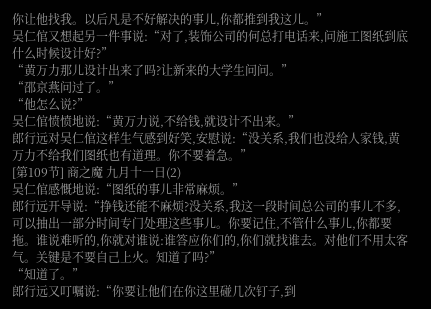你让他找我。以后凡是不好解决的事儿,你都推到我这儿。”
吴仁倌又想起另一件事说:“对了,装饰公司的何总打电话来,问施工图纸到底什么时候设计好?”
“黄万力那儿设计出来了吗?让新来的大学生问问。”
“邵京燕问过了。”
“他怎么说?”
吴仁倌愤愤地说:“黄万力说,不给钱,就设计不出来。”
郎行远对吴仁倌这样生气感到好笑,安慰说:“没关系,我们也没给人家钱,黄万力不给我们图纸也有道理。你不要着急。”
[第109节] 商之魔 九月十一日(2)
吴仁倌感慨地说:“图纸的事儿非常麻烦。”
郎行远开导说:“挣钱还能不麻烦?没关系,我这一段时间总公司的事儿不多,可以抽出一部分时间专门处理这些事儿。你要记住,不管什么事儿,你都要拖。谁说难听的,你就对谁说:谁答应你们的,你们就找谁去。对他们不用太客气。关键是不要自己上火。知道了吗?”
“知道了。”
郎行远又叮嘱说:“你要让他们在你这里碰几次钉子,到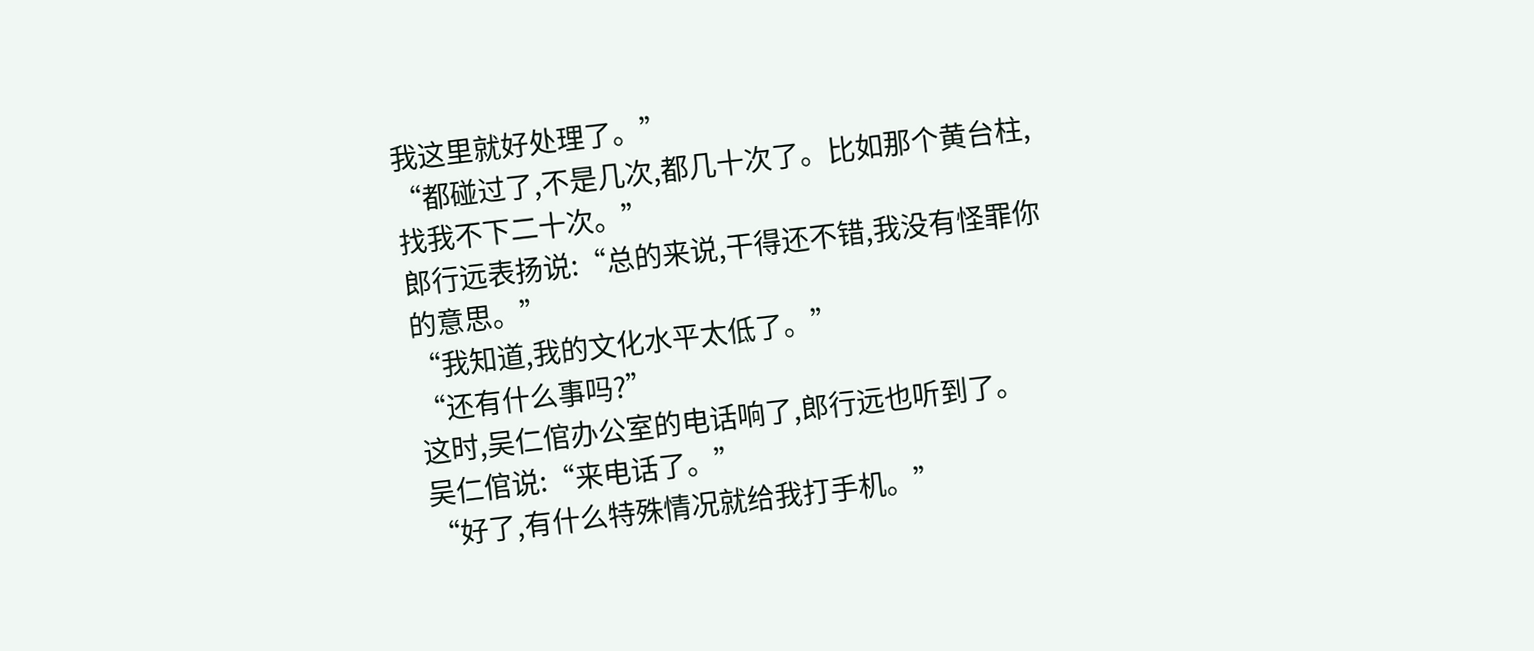我这里就好处理了。”
“都碰过了,不是几次,都几十次了。比如那个黄台柱,找我不下二十次。”
郎行远表扬说:“总的来说,干得还不错,我没有怪罪你的意思。”
“我知道,我的文化水平太低了。”
“还有什么事吗?”
这时,吴仁倌办公室的电话响了,郎行远也听到了。
吴仁倌说:“来电话了。”
“好了,有什么特殊情况就给我打手机。”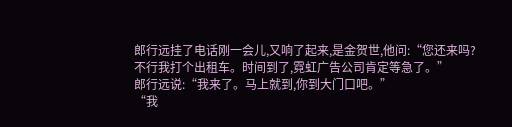郎行远挂了电话刚一会儿,又响了起来,是金贺世,他问:“您还来吗?不行我打个出租车。时间到了,霓虹广告公司肯定等急了。”
郎行远说:“我来了。马上就到,你到大门口吧。”
“我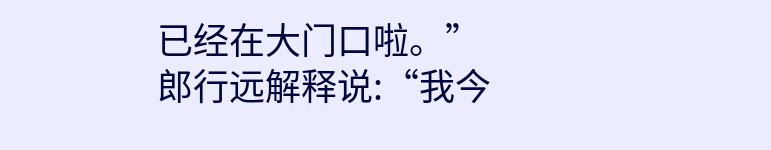已经在大门口啦。”
郎行远解释说:“我今